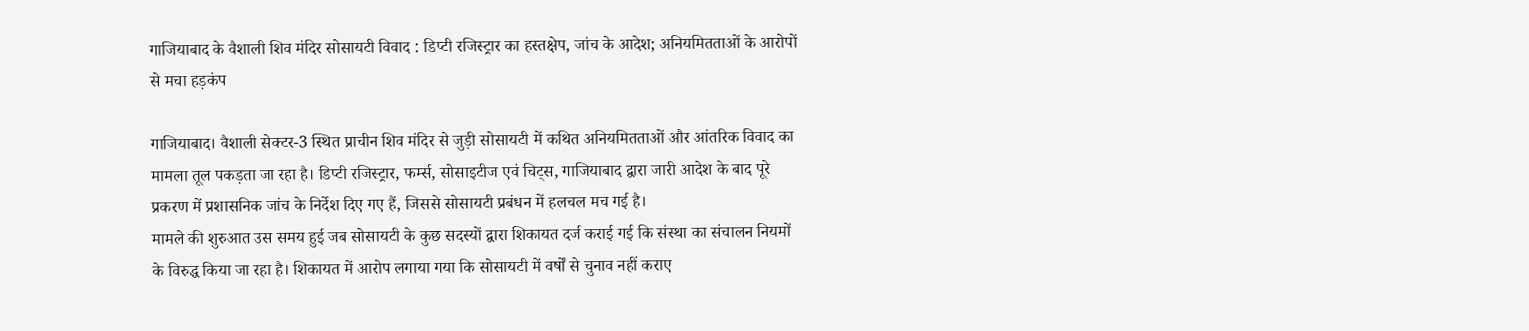गाजियाबाद के वैशाली शिव मंदिर सोसायटी विवाद : डिप्टी रजिस्ट्रार का हस्तक्षेप, जांच के आदेश; अनियमितताओं के आरोपों से मचा हड़कंप

गाजियाबाद। वैशाली सेक्टर-3 स्थित प्राचीन शिव मंदिर से जुड़ी सोसायटी में कथित अनियमितताओं और आंतरिक विवाद का मामला तूल पकड़ता जा रहा है। डिप्टी रजिस्ट्रार, फर्म्स, सोसाइटीज एवं चिट्स, गाजियाबाद द्वारा जारी आदेश के बाद पूरे प्रकरण में प्रशासनिक जांच के निर्देश दिए गए हैं, जिससे सोसायटी प्रबंधन में हलचल मच गई है।
मामले की शुरुआत उस समय हुई जब सोसायटी के कुछ सदस्यों द्वारा शिकायत दर्ज कराई गई कि संस्था का संचालन नियमों के विरुद्ध किया जा रहा है। शिकायत में आरोप लगाया गया कि सोसायटी में वर्षों से चुनाव नहीं कराए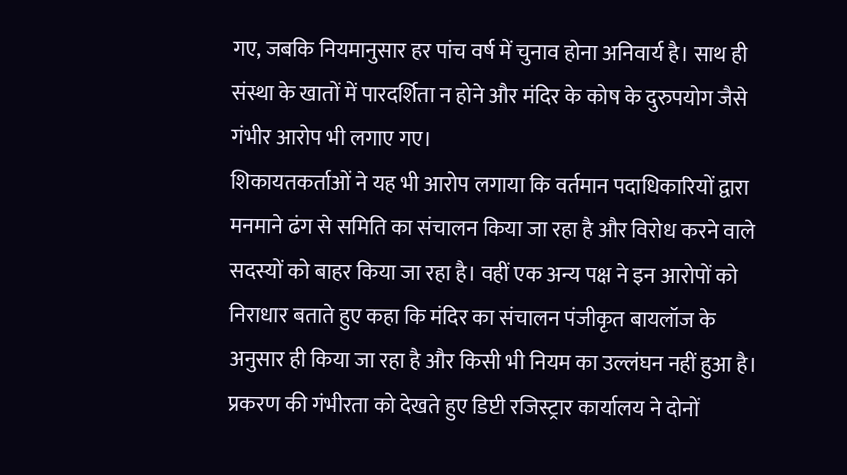गए, जबकि नियमानुसार हर पांच वर्ष में चुनाव होना अनिवार्य है। साथ ही संस्था के खातों में पारदर्शिता न होने और मंदिर के कोष के दुरुपयोग जैसे गंभीर आरोप भी लगाए गए।
शिकायतकर्ताओं ने यह भी आरोप लगाया कि वर्तमान पदाधिकारियों द्वारा मनमाने ढंग से समिति का संचालन किया जा रहा है और विरोध करने वाले सदस्यों को बाहर किया जा रहा है। वहीं एक अन्य पक्ष ने इन आरोपों को निराधार बताते हुए कहा कि मंदिर का संचालन पंजीकृत बायलॉज के अनुसार ही किया जा रहा है और किसी भी नियम का उल्लंघन नहीं हुआ है।
प्रकरण की गंभीरता को देखते हुए डिप्टी रजिस्ट्रार कार्यालय ने दोनों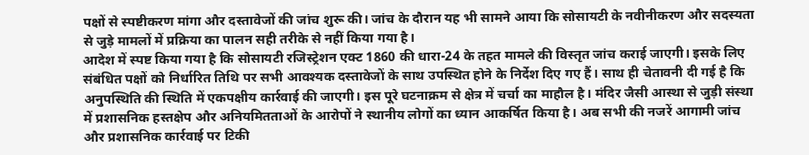पक्षों से स्पष्टीकरण मांगा और दस्तावेजों की जांच शुरू की। जांच के दौरान यह भी सामने आया कि सोसायटी के नवीनीकरण और सदस्यता से जुड़े मामलों में प्रक्रिया का पालन सही तरीके से नहीं किया गया है।
आदेश में स्पष्ट किया गया है कि सोसायटी रजिस्ट्रेशन एक्ट 1860 की धारा-24 के तहत मामले की विस्तृत जांच कराई जाएगी। इसके लिए संबंधित पक्षों को निर्धारित तिथि पर सभी आवश्यक दस्तावेजों के साथ उपस्थित होने के निर्देश दिए गए हैं। साथ ही चेतावनी दी गई है कि अनुपस्थिति की स्थिति में एकपक्षीय कार्रवाई की जाएगी। इस पूरे घटनाक्रम से क्षेत्र में चर्चा का माहौल है। मंदिर जैसी आस्था से जुड़ी संस्था में प्रशासनिक हस्तक्षेप और अनियमितताओं के आरोपों ने स्थानीय लोगों का ध्यान आकर्षित किया है। अब सभी की नजरें आगामी जांच और प्रशासनिक कार्रवाई पर टिकी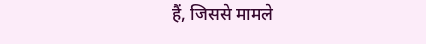हैं, जिससे मामले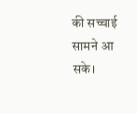की सच्चाई सामने आ सके।